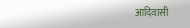आदिवासी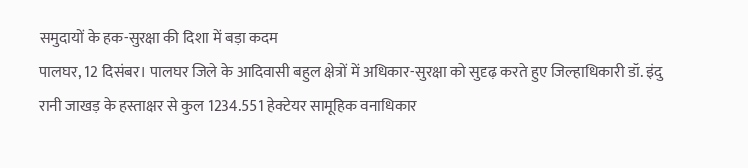समुदायों के हक-सुरक्षा की दिशा में बड़ा कदम
पालघर, 12 दिसंबर। पालघर जिले के आदिवासी बहुल क्षेत्रों में अधिकार-सुरक्षा को सुदृढ़ करते हुए जिल्हाधिकारी डॉ. इंदु रानी जाखड़ के हस्ताक्षर से कुल 1234.551 हेक्टेयर सामूहिक वनाधिकार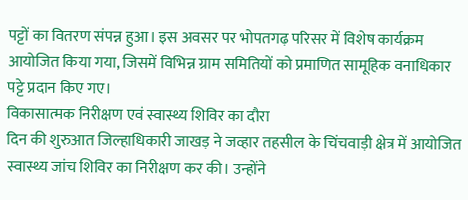पट्टों का वितरण संपन्न हुआ। इस अवसर पर भोपतगढ़ परिसर में विशेष कार्यक्रम आयोजित किया गया, जिसमें विभिन्न ग्राम समितियों को प्रमाणित सामूहिक वनाधिकार पट्टे प्रदान किए गए।
विकासात्मक निरीक्षण एवं स्वास्थ्य शिविर का दौरा
दिन की शुरुआत जिल्हाधिकारी जाखड़ ने जव्हार तहसील के चिंचवाड़ी क्षेत्र में आयोजित स्वास्थ्य जांच शिविर का निरीक्षण कर की। उन्होंने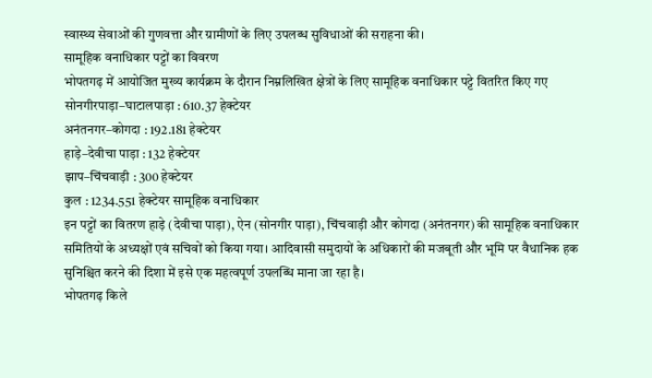स्वास्थ्य सेवाओं की गुणवत्ता और ग्रामीणों के लिए उपलब्ध सुविधाओं की सराहना की।
सामूहिक वनाधिकार पट्टों का विवरण
भोपतगढ़ में आयोजित मुख्य कार्यक्रम के दौरान निम्नलिखित क्षेत्रों के लिए सामूहिक वनाधिकार पट्टे वितरित किए गए
सोनगीरपाड़ा–घाटालपाड़ा : 610.37 हेक्टेयर
अनंतनगर–कोगदा : 192.181 हेक्टेयर
हाड़े–देवीचा पाड़ा : 132 हेक्टेयर
झाप–चिंचवाड़ी : 300 हेक्टेयर
कुल : 1234.551 हेक्टेयर सामूहिक वनाधिकार
इन पट्टों का वितरण हाड़े (देवीचा पाड़ा), ऐन (सोनगीर पाड़ा), चिंचवाड़ी और कोगदा (अनंतनगर) की सामूहिक वनाधिकार समितियों के अध्यक्षों एवं सचिवों को किया गया। आदिवासी समुदायों के अधिकारों की मजबूती और भूमि पर वैधानिक हक सुनिश्चित करने की दिशा में इसे एक महत्वपूर्ण उपलब्धि माना जा रहा है।
भोपतगढ़ किले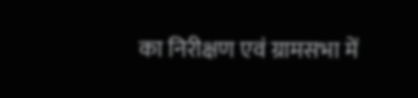का निरीक्षण एवं ग्रामसभा में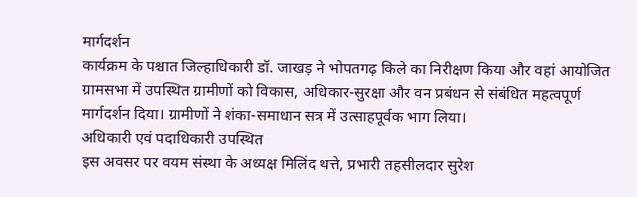मार्गदर्शन
कार्यक्रम के पश्चात जिल्हाधिकारी डॉ. जाखड़ ने भोपतगढ़ किले का निरीक्षण किया और वहां आयोजित ग्रामसभा में उपस्थित ग्रामीणों को विकास, अधिकार-सुरक्षा और वन प्रबंधन से संबंधित महत्वपूर्ण मार्गदर्शन दिया। ग्रामीणों ने शंका-समाधान सत्र में उत्साहपूर्वक भाग लिया।
अधिकारी एवं पदाधिकारी उपस्थित
इस अवसर पर वयम संस्था के अध्यक्ष मिलिंद थत्ते, प्रभारी तहसीलदार सुरेश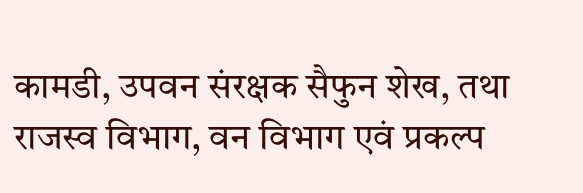कामडी, उपवन संरक्षक सैफुन शेख, तथा राजस्व विभाग, वन विभाग एवं प्रकल्प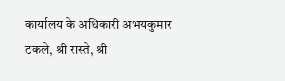कार्यालय के अधिकारी अभयकुमार टकले, श्री रास्ते, श्री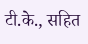टी.के., सहित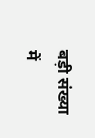बड़ी संख्या में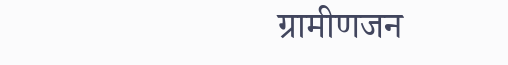ग्रामीणजन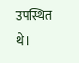उपस्थित थे।